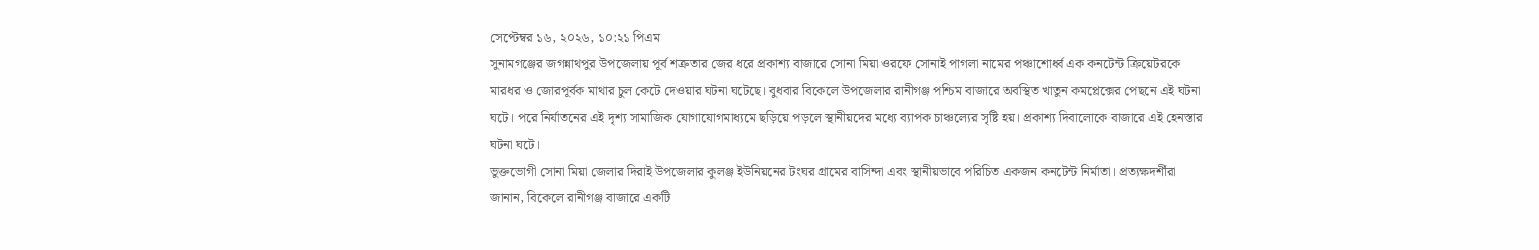সেপ্টেম্বর ১৬, ২০২৬, ১০:২১ পিএম
সুনামগঞ্জের জগন্নাথপুর উপজেলায় পূর্ব শত্রুতার জের ধরে প্রকাশ্য বাজারে সোনা মিয়া ওরফে সোনাই পাগলা নামের পঞ্চাশোর্ধ্ব এক কনটেন্ট ক্রিয়েটরকে মারধর ও জোরপূর্বক মাথার চুল কেটে দেওয়ার ঘটনা ঘটেছে। বুধবার বিকেলে উপজেলার রানীগঞ্জ পশ্চিম বাজারে অবস্থিত খাতুন কমপ্লেক্সের পেছনে এই ঘটনা ঘটে। পরে নির্যাতনের এই দৃশ্য সামাজিক যোগাযোগমাধ্যমে ছড়িয়ে পড়লে স্থানীয়দের মধ্যে ব্যাপক চাঞ্চল্যের সৃষ্টি হয়। প্রকাশ্য দিবালোকে বাজারে এই হেনস্তার ঘটনা ঘটে।
ভুক্তভোগী সোনা মিয়া জেলার দিরাই উপজেলার কুলঞ্জ ইউনিয়নের টংঘর গ্রামের বাসিন্দা এবং স্থানীয়ভাবে পরিচিত একজন কনটেন্ট নির্মাতা। প্রত্যক্ষদর্শীরা জানান, বিকেলে রানীগঞ্জ বাজারে একটি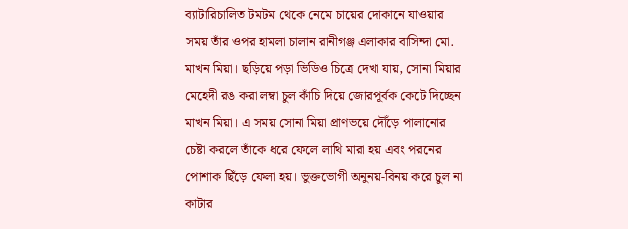ব্যাটারিচালিত টমটম থেকে নেমে চায়ের দোকানে যাওয়ার সময় তাঁর ওপর হামলা চালান রানীগঞ্জ এলাকার বাসিন্দা মো. মাখন মিয়া। ছড়িয়ে পড়া ভিডিও চিত্রে দেখা যায়, সোনা মিয়ার মেহেদী রঙ করা লম্বা চুল কাঁচি দিয়ে জোরপূর্বক কেটে দিচ্ছেন মাখন মিয়া। এ সময় সোনা মিয়া প্রাণভয়ে দৌঁড়ে পালানোর চেষ্টা করলে তাঁকে ধরে ফেলে লাথি মারা হয় এবং পরনের পোশাক ছিঁড়ে ফেলা হয়। ভুক্তভোগী অনুনয়-বিনয় করে চুল না কাটার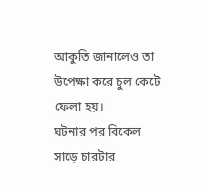আকুতি জানালেও তা উপেক্ষা করে চুল কেটে ফেলা হয়।
ঘটনার পর বিকেল সাড়ে চারটার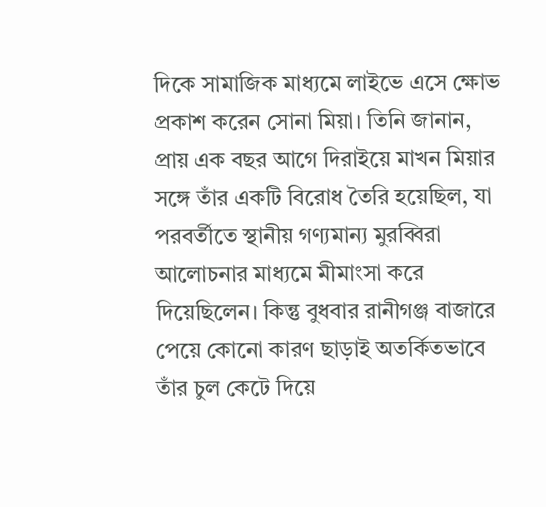দিকে সামাজিক মাধ্যমে লাইভে এসে ক্ষোভ প্রকাশ করেন সোনা মিয়া। তিনি জানান, প্রায় এক বছর আগে দিরাইয়ে মাখন মিয়ার সঙ্গে তাঁর একটি বিরোধ তৈরি হয়েছিল, যা পরবর্তীতে স্থানীয় গণ্যমান্য মুরব্বিরা আলোচনার মাধ্যমে মীমাংসা করে দিয়েছিলেন। কিন্তু বুধবার রানীগঞ্জ বাজারে পেয়ে কোনো কারণ ছাড়াই অতর্কিতভাবে তাঁর চুল কেটে দিয়ে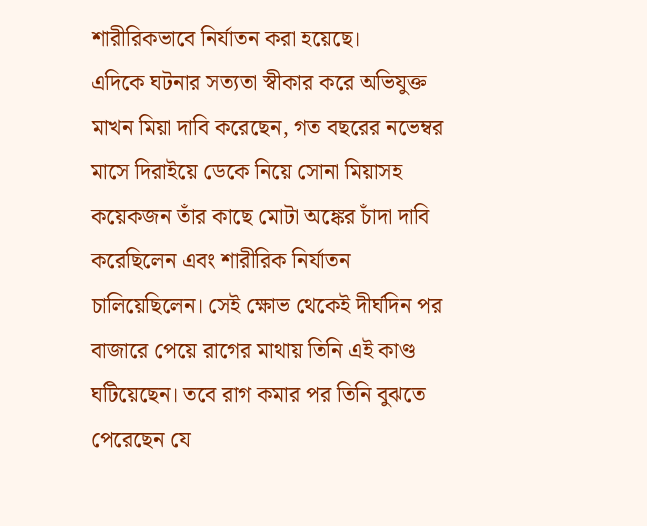শারীরিকভাবে নির্যাতন করা হয়েছে।
এদিকে ঘটনার সত্যতা স্বীকার করে অভিযুক্ত মাখন মিয়া দাবি করেছেন, গত বছরের নভেম্বর মাসে দিরাইয়ে ডেকে নিয়ে সোনা মিয়াসহ কয়েকজন তাঁর কাছে মোটা অঙ্কের চাঁদা দাবি করেছিলেন এবং শারীরিক নির্যাতন চালিয়েছিলেন। সেই ক্ষোভ থেকেই দীর্ঘদিন পর বাজারে পেয়ে রাগের মাথায় তিনি এই কাণ্ড ঘটিয়েছেন। তবে রাগ কমার পর তিনি বুঝতে পেরেছেন যে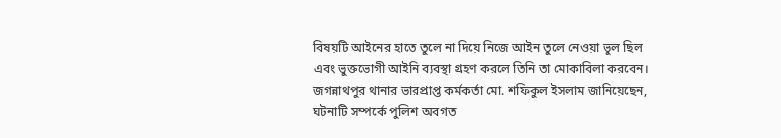বিষয়টি আইনের হাতে তুলে না দিয়ে নিজে আইন তুলে নেওয়া ভুল ছিল এবং ভুক্তভোগী আইনি ব্যবস্থা গ্রহণ করলে তিনি তা মোকাবিলা করবেন। জগন্নাথপুর থানার ভারপ্রাপ্ত কর্মকর্তা মো. শফিকুল ইসলাম জানিয়েছেন, ঘটনাটি সম্পর্কে পুলিশ অবগত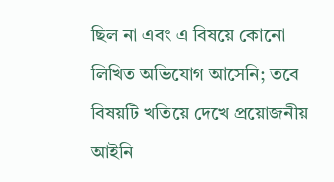ছিল না এবং এ বিষয়ে কোনো লিখিত অভিযোগ আসেনি; তবে বিষয়টি খতিয়ে দেখে প্রয়োজনীয় আইনি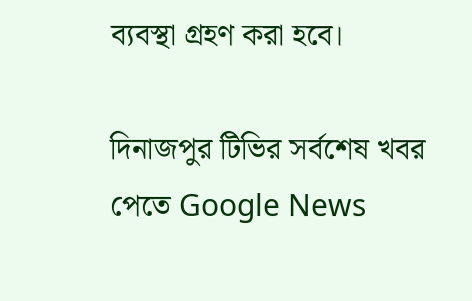ব্যবস্থা গ্রহণ করা হবে।

দিনাজপুর টিভির সর্বশেষ খবর পেতে Google News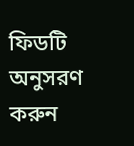ফিডটি অনুসরণ করুন